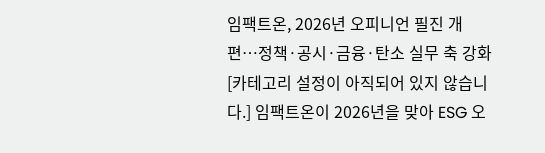임팩트온, 2026년 오피니언 필진 개편…정책·공시·금융·탄소 실무 축 강화 [카테고리 설정이 아직되어 있지 않습니다.] 임팩트온이 2026년을 맞아 ESG 오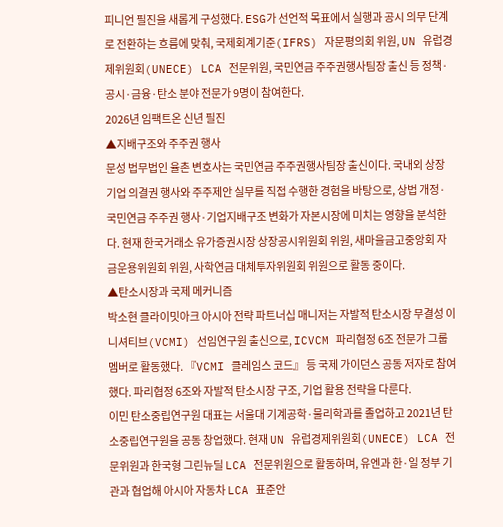피니언 필진을 새롭게 구성했다. ESG가 선언적 목표에서 실행과 공시 의무 단계로 전환하는 흐름에 맞춰, 국제회계기준(IFRS) 자문평의회 위원, UN 유럽경제위원회(UNECE) LCA 전문위원, 국민연금 주주권행사팀장 출신 등 정책·공시·금융·탄소 분야 전문가 9명이 참여한다.
2026년 임팩트온 신년 필진
▲지배구조와 주주권 행사
문성 법무법인 율촌 변호사는 국민연금 주주권행사팀장 출신이다. 국내외 상장기업 의결권 행사와 주주제안 실무를 직접 수행한 경험을 바탕으로, 상법 개정·국민연금 주주권 행사·기업지배구조 변화가 자본시장에 미치는 영향을 분석한다. 현재 한국거래소 유가증권시장 상장공시위원회 위원, 새마을금고중앙회 자금운용위원회 위원, 사학연금 대체투자위원회 위원으로 활동 중이다.
▲탄소시장과 국제 메커니즘
박소현 클라이밋아크 아시아 전략 파트너십 매니저는 자발적 탄소시장 무결성 이니셔티브(VCMI) 선임연구원 출신으로, ICVCM 파리협정 6조 전문가 그룹 멤버로 활동했다. 『VCMI 클레임스 코드』 등 국제 가이던스 공동 저자로 참여했다. 파리협정 6조와 자발적 탄소시장 구조, 기업 활용 전략을 다룬다.
이민 탄소중립연구원 대표는 서울대 기계공학·물리학과를 졸업하고 2021년 탄소중립연구원을 공동 창업했다. 현재 UN 유럽경제위원회(UNECE) LCA 전문위원과 한국형 그린뉴딜 LCA 전문위원으로 활동하며, 유엔과 한·일 정부 기관과 협업해 아시아 자동차 LCA 표준안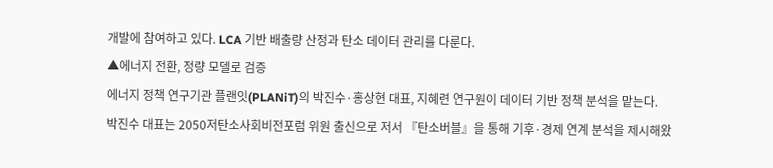개발에 참여하고 있다. LCA 기반 배출량 산정과 탄소 데이터 관리를 다룬다.
▲에너지 전환, 정량 모델로 검증
에너지 정책 연구기관 플랜잇(PLANiT)의 박진수·홍상현 대표, 지혜련 연구원이 데이터 기반 정책 분석을 맡는다.
박진수 대표는 2050저탄소사회비전포럼 위원 출신으로 저서 『탄소버블』을 통해 기후·경제 연계 분석을 제시해왔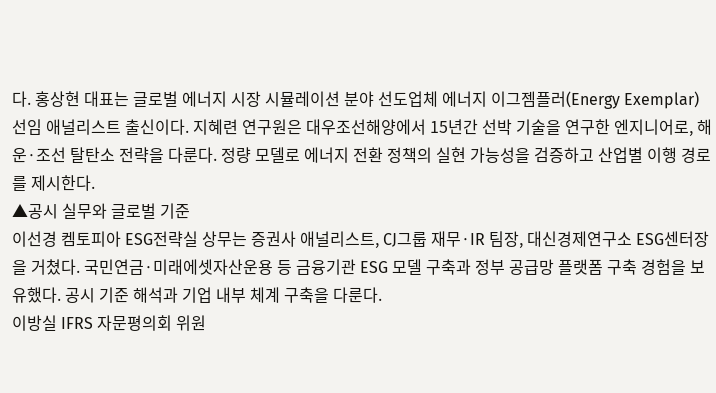다. 홍상현 대표는 글로벌 에너지 시장 시뮬레이션 분야 선도업체 에너지 이그젬플러(Energy Exemplar) 선임 애널리스트 출신이다. 지혜련 연구원은 대우조선해양에서 15년간 선박 기술을 연구한 엔지니어로, 해운·조선 탈탄소 전략을 다룬다. 정량 모델로 에너지 전환 정책의 실현 가능성을 검증하고 산업별 이행 경로를 제시한다.
▲공시 실무와 글로벌 기준
이선경 켐토피아 ESG전략실 상무는 증권사 애널리스트, CJ그룹 재무·IR 팀장, 대신경제연구소 ESG센터장을 거쳤다. 국민연금·미래에셋자산운용 등 금융기관 ESG 모델 구축과 정부 공급망 플랫폼 구축 경험을 보유했다. 공시 기준 해석과 기업 내부 체계 구축을 다룬다.
이방실 IFRS 자문평의회 위원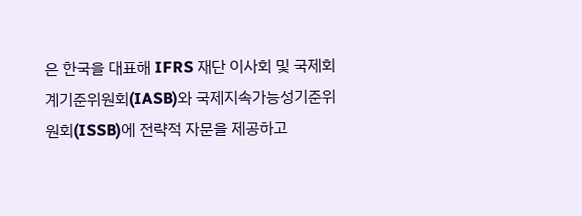은 한국을 대표해 IFRS 재단 이사회 및 국제회계기준위원회(IASB)와 국제지속가능성기준위원회(ISSB)에 전략적 자문을 제공하고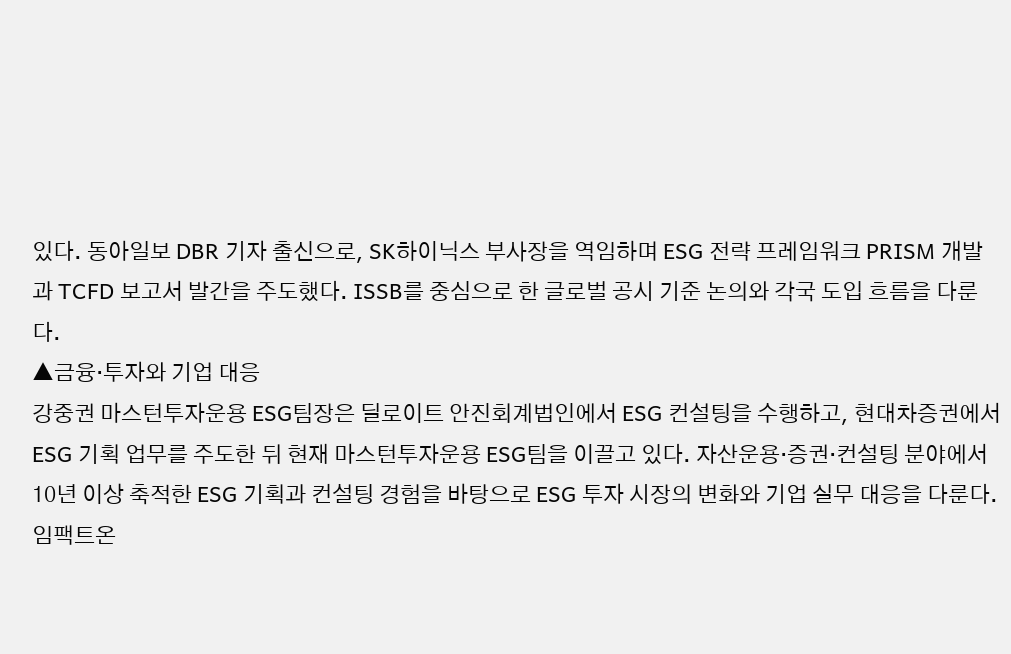있다. 동아일보 DBR 기자 출신으로, SK하이닉스 부사장을 역임하며 ESG 전략 프레임워크 PRISM 개발과 TCFD 보고서 발간을 주도했다. ISSB를 중심으로 한 글로벌 공시 기준 논의와 각국 도입 흐름을 다룬다.
▲금융·투자와 기업 대응
강중권 마스턴투자운용 ESG팀장은 딜로이트 안진회계법인에서 ESG 컨설팅을 수행하고, 현대차증권에서 ESG 기획 업무를 주도한 뒤 현재 마스턴투자운용 ESG팀을 이끌고 있다. 자산운용·증권·컨설팅 분야에서 10년 이상 축적한 ESG 기획과 컨설팅 경험을 바탕으로 ESG 투자 시장의 변화와 기업 실무 대응을 다룬다.
임팩트온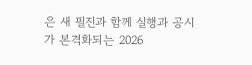은 새 필진과 함께 실행과 공시가 본격화되는 2026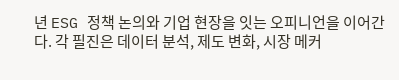년 ESG 정책 논의와 기업 현장을 잇는 오피니언을 이어간다. 각 필진은 데이터 분석, 제도 변화, 시장 메커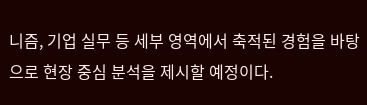니즘, 기업 실무 등 세부 영역에서 축적된 경험을 바탕으로 현장 중심 분석을 제시할 예정이다.